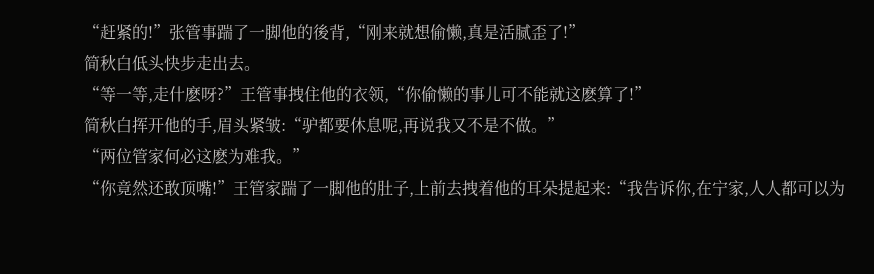“赶紧的!”张管事踹了一脚他的後背,“刚来就想偷懒,真是活腻歪了!”
简秋白低头快步走出去。
“等一等,走什麽呀?”王管事拽住他的衣领,“你偷懒的事儿可不能就这麽算了!”
简秋白挥开他的手,眉头紧皱:“驴都要休息呢,再说我又不是不做。”
“两位管家何必这麽为难我。”
“你竟然还敢顶嘴!”王管家踹了一脚他的肚子,上前去拽着他的耳朵提起来:“我告诉你,在宁家,人人都可以为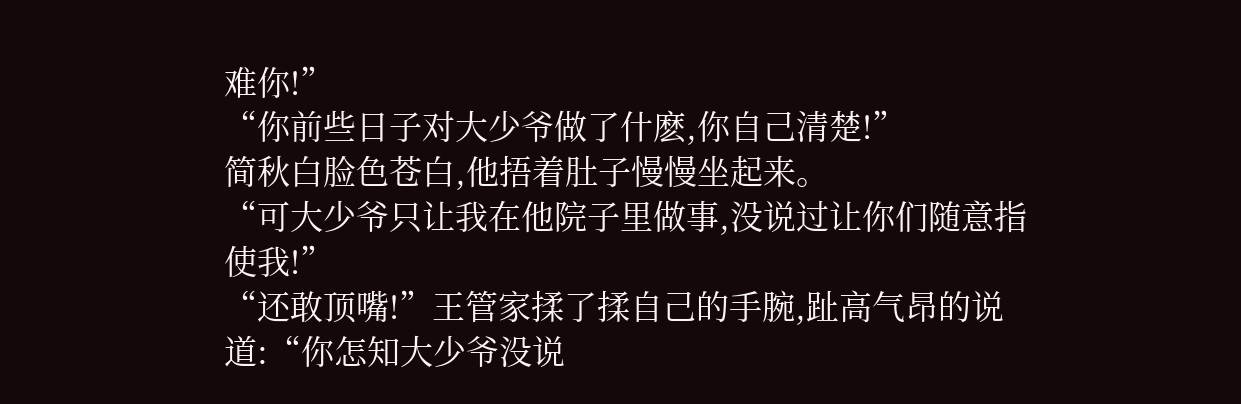难你!”
“你前些日子对大少爷做了什麽,你自己清楚!”
简秋白脸色苍白,他捂着肚子慢慢坐起来。
“可大少爷只让我在他院子里做事,没说过让你们随意指使我!”
“还敢顶嘴!”王管家揉了揉自己的手腕,趾高气昂的说道:“你怎知大少爷没说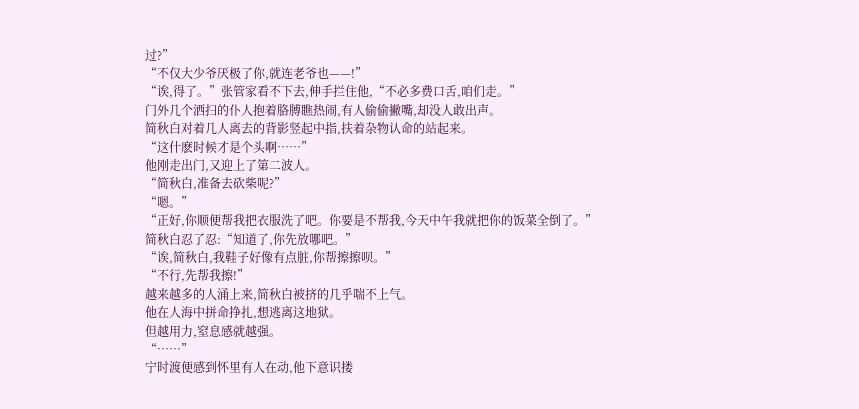过?”
“不仅大少爷厌极了你,就连老爷也——!”
“诶,得了。”张管家看不下去,伸手拦住他,“不必多费口舌,咱们走。”
门外几个洒扫的仆人抱着胳膊瞧热闹,有人偷偷撇嘴,却没人敢出声。
简秋白对着几人离去的背影竖起中指,扶着杂物认命的站起来。
“这什麽时候才是个头啊……”
他刚走出门,又迎上了第二波人。
“简秋白,准备去砍柴呢?”
“嗯。”
“正好,你顺便帮我把衣服洗了吧。你要是不帮我,今天中午我就把你的饭菜全倒了。”
简秋白忍了忍:“知道了,你先放哪吧。”
“诶,简秋白,我鞋子好像有点脏,你帮擦擦呗。”
“不行,先帮我擦!”
越来越多的人涌上来,简秋白被挤的几乎喘不上气。
他在人海中拼命挣扎,想逃离这地狱。
但越用力,窒息感就越强。
“……”
宁时渡便感到怀里有人在动,他下意识搂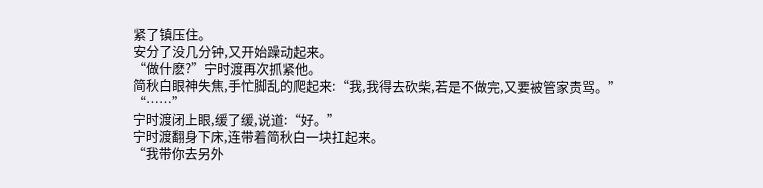紧了镇压住。
安分了没几分钟,又开始躁动起来。
“做什麽?”宁时渡再次抓紧他。
简秋白眼神失焦,手忙脚乱的爬起来:“我,我得去砍柴,若是不做完,又要被管家责骂。”
“……”
宁时渡闭上眼,缓了缓,说道:“好。”
宁时渡翻身下床,连带着简秋白一块扛起来。
“我带你去另外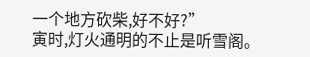一个地方砍柴,好不好?”
寅时,灯火通明的不止是听雪阁。